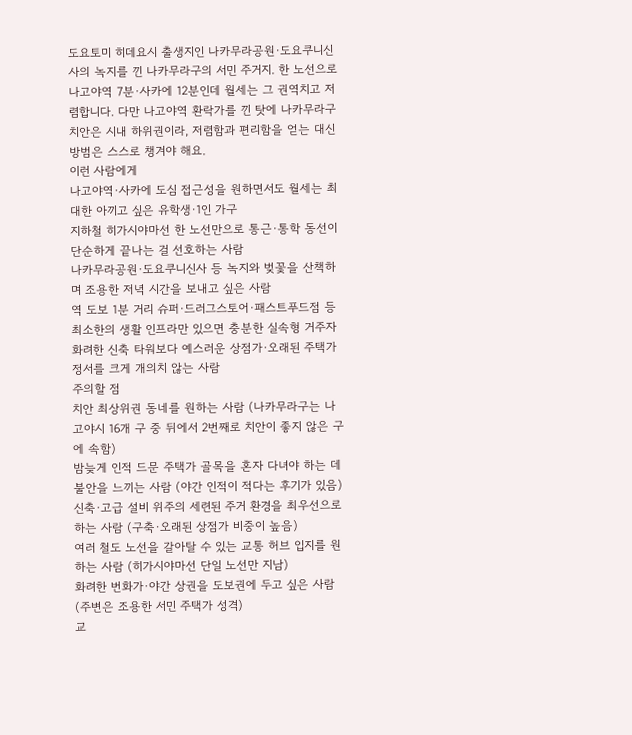도요토미 히데요시 출생지인 나카무라공원·도요쿠니신사의 녹지를 낀 나카무라구의 서민 주거지. 한 노선으로 나고야역 7분·사카에 12분인데 월세는 그 권역치고 저렴합니다. 다만 나고야역 환락가를 낀 탓에 나카무라구 치안은 시내 하위권이라, 저렴함과 편리함을 얻는 대신 방범은 스스로 챙겨야 해요.
이런 사람에게
나고야역·사카에 도심 접근성을 원하면서도 월세는 최대한 아끼고 싶은 유학생·1인 가구
지하철 히가시야마선 한 노선만으로 통근·통학 동선이 단순하게 끝나는 걸 선호하는 사람
나카무라공원·도요쿠니신사 등 녹지와 벚꽃을 산책하며 조용한 저녁 시간을 보내고 싶은 사람
역 도보 1분 거리 슈퍼·드러그스토어·패스트푸드점 등 최소한의 생활 인프라만 있으면 충분한 실속형 거주자
화려한 신축 타워보다 예스러운 상점가·오래된 주택가 정서를 크게 개의치 않는 사람
주의할 점
치안 최상위권 동네를 원하는 사람 (나카무라구는 나고야시 16개 구 중 뒤에서 2번째로 치안이 좋지 않은 구에 속함)
밤늦게 인적 드문 주택가 골목을 혼자 다녀야 하는 데 불안을 느끼는 사람 (야간 인적이 적다는 후기가 있음)
신축·고급 설비 위주의 세련된 주거 환경을 최우선으로 하는 사람 (구축·오래된 상점가 비중이 높음)
여러 철도 노선을 갈아탈 수 있는 교통 허브 입지를 원하는 사람 (히가시야마선 단일 노선만 지남)
화려한 번화가·야간 상권을 도보권에 두고 싶은 사람 (주변은 조용한 서민 주택가 성격)
교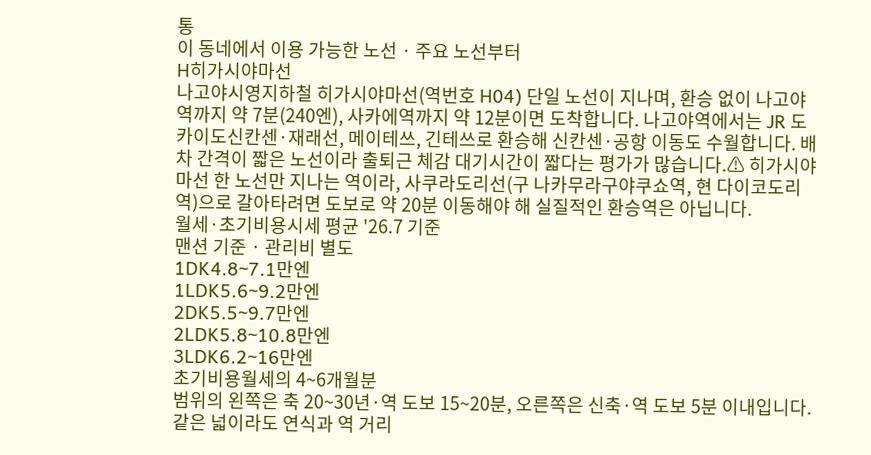통
이 동네에서 이용 가능한 노선 · 주요 노선부터
H히가시야마선
나고야시영지하철 히가시야마선(역번호 H04) 단일 노선이 지나며, 환승 없이 나고야역까지 약 7분(240엔), 사카에역까지 약 12분이면 도착합니다. 나고야역에서는 JR 도카이도신칸센·재래선, 메이테쓰, 긴테쓰로 환승해 신칸센·공항 이동도 수월합니다. 배차 간격이 짧은 노선이라 출퇴근 체감 대기시간이 짧다는 평가가 많습니다.⚠ 히가시야마선 한 노선만 지나는 역이라, 사쿠라도리선(구 나카무라구야쿠쇼역, 현 다이코도리역)으로 갈아타려면 도보로 약 20분 이동해야 해 실질적인 환승역은 아닙니다.
월세·초기비용시세 평균 '26.7 기준
맨션 기준 · 관리비 별도
1DK4.8~7.1만엔
1LDK5.6~9.2만엔
2DK5.5~9.7만엔
2LDK5.8~10.8만엔
3LDK6.2~16만엔
초기비용월세의 4~6개월분
범위의 왼쪽은 축 20~30년·역 도보 15~20분, 오른쪽은 신축·역 도보 5분 이내입니다. 같은 넓이라도 연식과 역 거리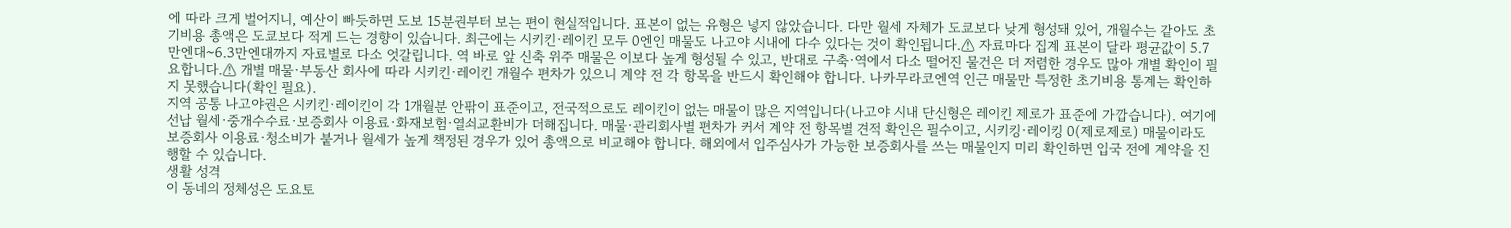에 따라 크게 벌어지니, 예산이 빠듯하면 도보 15분권부터 보는 편이 현실적입니다. 표본이 없는 유형은 넣지 않았습니다. 다만 월세 자체가 도쿄보다 낮게 형성돼 있어, 개월수는 같아도 초기비용 총액은 도쿄보다 적게 드는 경향이 있습니다. 최근에는 시키킨·레이킨 모두 0엔인 매물도 나고야 시내에 다수 있다는 것이 확인됩니다.⚠ 자료마다 집계 표본이 달라 평균값이 5.7만엔대~6.3만엔대까지 자료별로 다소 엇갈립니다. 역 바로 앞 신축 위주 매물은 이보다 높게 형성될 수 있고, 반대로 구축·역에서 다소 떨어진 물건은 더 저렴한 경우도 많아 개별 확인이 필요합니다.⚠ 개별 매물·부동산 회사에 따라 시키킨·레이킨 개월수 편차가 있으니 계약 전 각 항목을 반드시 확인해야 합니다. 나카무라코엔역 인근 매물만 특정한 초기비용 통계는 확인하지 못했습니다(확인 필요).
지역 공통 나고야권은 시키킨·레이킨이 각 1개월분 안팎이 표준이고, 전국적으로도 레이킨이 없는 매물이 많은 지역입니다(나고야 시내 단신형은 레이킨 제로가 표준에 가깝습니다). 여기에 선납 월세·중개수수료·보증회사 이용료·화재보험·열쇠교환비가 더해집니다. 매물·관리회사별 편차가 커서 계약 전 항목별 견적 확인은 필수이고, 시키킹·레이킹 0(제로제로) 매물이라도 보증회사 이용료·청소비가 붙거나 월세가 높게 책정된 경우가 있어 총액으로 비교해야 합니다. 해외에서 입주심사가 가능한 보증회사를 쓰는 매물인지 미리 확인하면 입국 전에 계약을 진행할 수 있습니다.
생활 성격
이 동네의 정체성은 도요토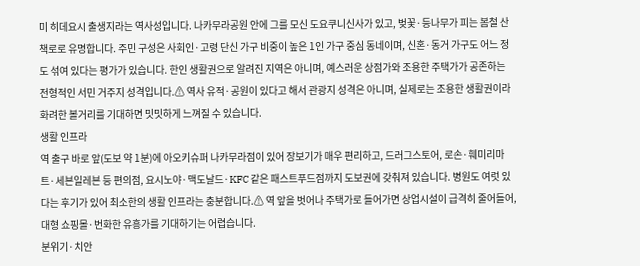미 히데요시 출생지라는 역사성입니다. 나카무라공원 안에 그를 모신 도요쿠니신사가 있고, 벚꽃·등나무가 피는 봄철 산책로로 유명합니다. 주민 구성은 사회인·고령 단신 가구 비중이 높은 1인 가구 중심 동네이며, 신혼·동거 가구도 어느 정도 섞여 있다는 평가가 있습니다. 한인 생활권으로 알려진 지역은 아니며, 예스러운 상점가와 조용한 주택가가 공존하는 전형적인 서민 거주지 성격입니다.⚠ 역사 유적·공원이 있다고 해서 관광지 성격은 아니며, 실제로는 조용한 생활권이라 화려한 볼거리를 기대하면 밋밋하게 느껴질 수 있습니다.
생활 인프라
역 출구 바로 앞(도보 약 1분)에 아오키슈퍼 나카무라점이 있어 장보기가 매우 편리하고, 드러그스토어, 로손·훼미리마트·세븐일레븐 등 편의점, 요시노야·맥도날드·KFC 같은 패스트푸드점까지 도보권에 갖춰져 있습니다. 병원도 여럿 있다는 후기가 있어 최소한의 생활 인프라는 충분합니다.⚠ 역 앞을 벗어나 주택가로 들어가면 상업시설이 급격히 줄어들어, 대형 쇼핑몰·번화한 유흥가를 기대하기는 어렵습니다.
분위기·치안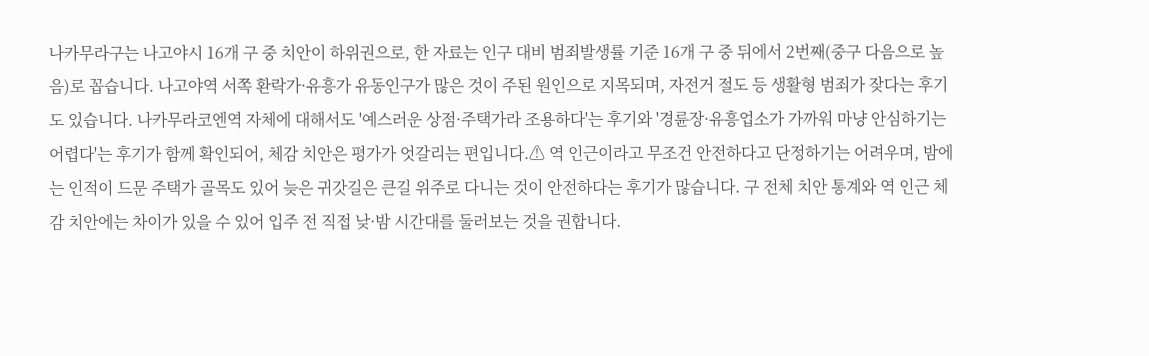나카무라구는 나고야시 16개 구 중 치안이 하위권으로, 한 자료는 인구 대비 범죄발생률 기준 16개 구 중 뒤에서 2번째(중구 다음으로 높음)로 꼽습니다. 나고야역 서쪽 환락가·유흥가 유동인구가 많은 것이 주된 원인으로 지목되며, 자전거 절도 등 생활형 범죄가 잦다는 후기도 있습니다. 나카무라코엔역 자체에 대해서도 '예스러운 상점·주택가라 조용하다'는 후기와 '경륜장·유흥업소가 가까워 마냥 안심하기는 어렵다'는 후기가 함께 확인되어, 체감 치안은 평가가 엇갈리는 편입니다.⚠ 역 인근이라고 무조건 안전하다고 단정하기는 어려우며, 밤에는 인적이 드문 주택가 골목도 있어 늦은 귀갓길은 큰길 위주로 다니는 것이 안전하다는 후기가 많습니다. 구 전체 치안 통계와 역 인근 체감 치안에는 차이가 있을 수 있어 입주 전 직접 낮·밤 시간대를 둘러보는 것을 권합니다.